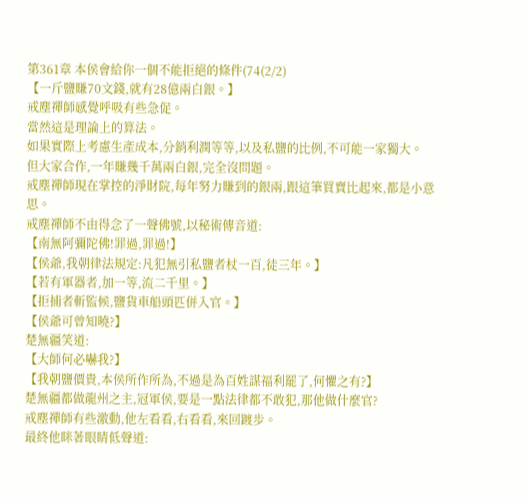第361章 本侯會給你一個不能拒絕的條件(74(2/2)
【一斤鹽賺70文錢,就有28億兩白銀。】
戒塵禪師感覺呼吸有些急促。
當然這是理論上的算法。
如果實際上考慮生產成本,分銷利潤等等,以及私鹽的比例,不可能一家獨大。
但大家合作,一年賺幾千萬兩白銀,完全沒問題。
戒塵禪師現在掌控的淨財院,每年努力賺到的銀兩,跟這筆買賣比起來,都是小意思。
戒塵禪師不由得念了一聲佛號,以秘術傳音道:
【南無阿彌陀佛!罪過,罪過!】
【侯爺,我朝律法規定:凡犯無引私鹽者杖一百,徒三年。】
【若有軍器者,加一等,流二千里。】
【拒捕者斬監候,鹽貨車船頭匹併入官。】
【侯爺可曾知曉?】
楚無疆笑道:
【大師何必嚇我?】
【我朝鹽價貴,本侯所作所為,不過是為百姓謀福利罷了,何懼之有?】
楚無疆都做龍州之主,冠軍侯,要是一點法律都不敢犯,那他做什麼官?
戒塵禪師有些激動,他左看看,右看看,來回踱步。
最終他眯著眼睛低聲道: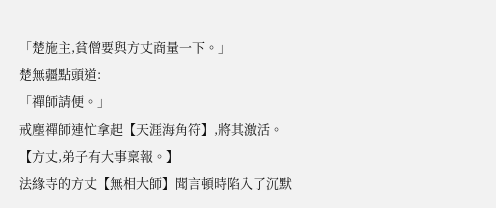「楚施主,貧僧要與方丈商量一下。」
楚無疆點頭道:
「禪師請便。」
戒塵禪師連忙拿起【天涯海角符】,將其激活。
【方丈,弟子有大事稟報。】
法緣寺的方丈【無相大師】聞言頓時陷入了沉默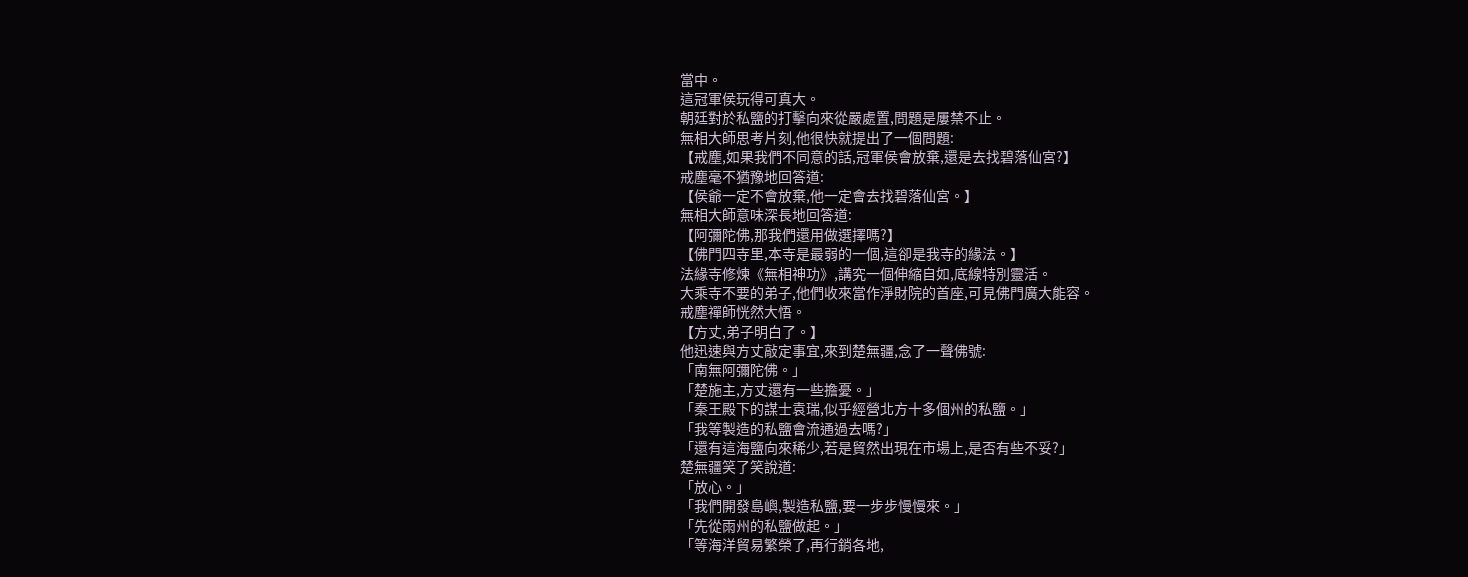當中。
這冠軍侯玩得可真大。
朝廷對於私鹽的打擊向來從嚴處置,問題是屢禁不止。
無相大師思考片刻,他很快就提出了一個問題:
【戒塵,如果我們不同意的話,冠軍侯會放棄,還是去找碧落仙宮?】
戒塵毫不猶豫地回答道:
【侯爺一定不會放棄,他一定會去找碧落仙宮。】
無相大師意味深長地回答道:
【阿彌陀佛,那我們還用做選擇嗎?】
【佛門四寺里,本寺是最弱的一個,這卻是我寺的緣法。】
法緣寺修煉《無相神功》,講究一個伸縮自如,底線特別靈活。
大乘寺不要的弟子,他們收來當作淨財院的首座,可見佛門廣大能容。
戒塵禪師恍然大悟。
【方丈,弟子明白了。】
他迅速與方丈敲定事宜,來到楚無疆,念了一聲佛號:
「南無阿彌陀佛。」
「楚施主,方丈還有一些擔憂。」
「秦王殿下的謀士袁瑞,似乎經營北方十多個州的私鹽。」
「我等製造的私鹽會流通過去嗎?」
「還有這海鹽向來稀少,若是貿然出現在市場上,是否有些不妥?」
楚無疆笑了笑說道:
「放心。」
「我們開發島嶼,製造私鹽,要一步步慢慢來。」
「先從雨州的私鹽做起。」
「等海洋貿易繁榮了,再行銷各地,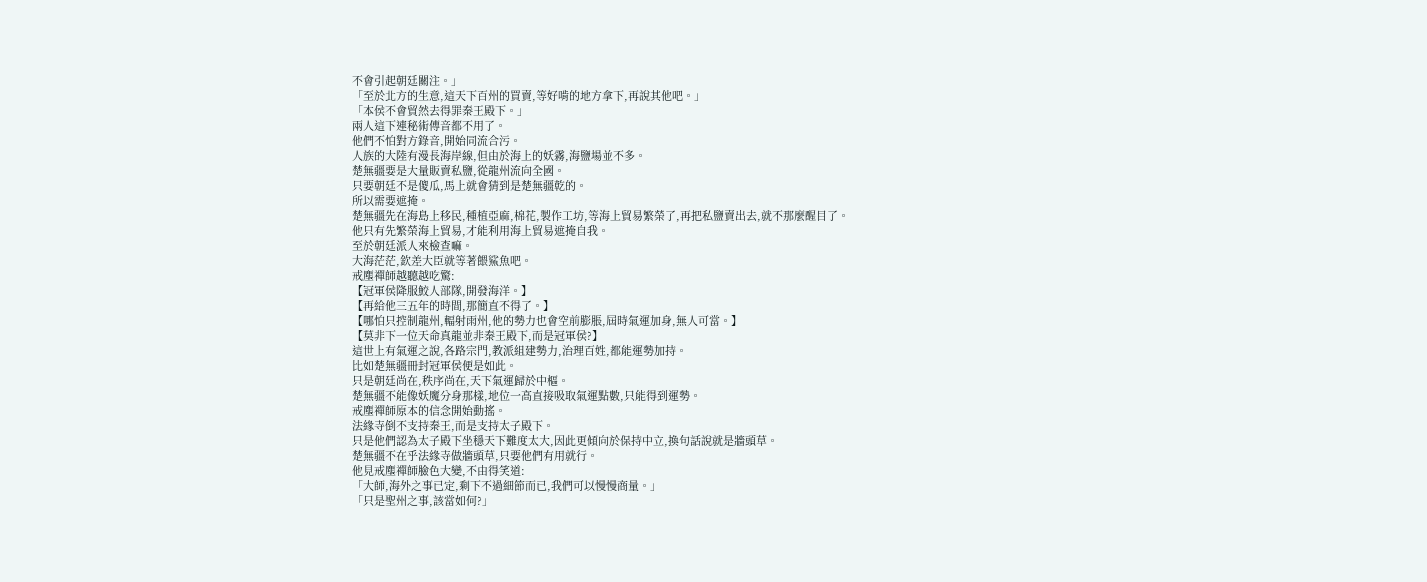不會引起朝廷關注。」
「至於北方的生意,這天下百州的買賣,等好啃的地方拿下,再說其他吧。」
「本侯不會貿然去得罪秦王殿下。」
兩人這下連秘術傳音都不用了。
他們不怕對方錄音,開始同流合污。
人族的大陸有漫長海岸線,但由於海上的妖霧,海鹽場並不多。
楚無疆要是大量販賣私鹽,從龍州流向全國。
只要朝廷不是傻瓜,馬上就會猜到是楚無疆乾的。
所以需要遮掩。
楚無疆先在海島上移民,種植亞麻,棉花,製作工坊,等海上貿易繁榮了,再把私鹽賣出去,就不那麼醒目了。
他只有先繁榮海上貿易,才能利用海上貿易遮掩自我。
至於朝廷派人來檢查嘛。
大海茫茫,欽差大臣就等著餵鯊魚吧。
戒塵禪師越聽越吃驚:
【冠軍侯降服鮫人部隊,開發海洋。】
【再給他三五年的時間,那簡直不得了。】
【哪怕只控制龍州,輻射雨州,他的勢力也會空前膨脹,屆時氣運加身,無人可當。】
【莫非下一位天命真龍並非秦王殿下,而是冠軍侯?】
這世上有氣運之說,各路宗門,教派組建勢力,治理百姓,都能運勢加持。
比如楚無疆冊封冠軍侯便是如此。
只是朝廷尚在,秩序尚在,天下氣運歸於中樞。
楚無疆不能像妖魔分身那樣,地位一高直接吸取氣運點數,只能得到運勢。
戒塵禪師原本的信念開始動搖。
法緣寺倒不支持秦王,而是支持太子殿下。
只是他們認為太子殿下坐穩天下難度太大,因此更傾向於保持中立,換句話說就是牆頭草。
楚無疆不在乎法緣寺做牆頭草,只要他們有用就行。
他見戒塵禪師臉色大變,不由得笑道:
「大師,海外之事已定,剩下不過細節而已,我們可以慢慢商量。」
「只是聖州之事,該當如何?」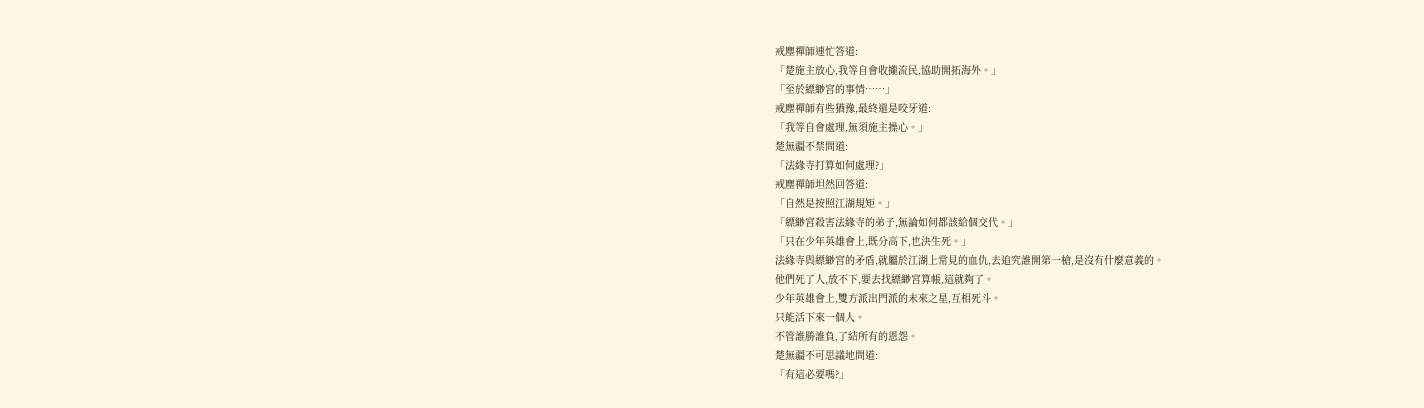戒塵禪師連忙答道:
「楚施主放心,我等自會收攏流民,協助開拓海外。」
「至於縹緲宮的事情……」
戒塵禪師有些猶豫,最終還是咬牙道:
「我等自會處理,無須施主操心。」
楚無疆不禁問道:
「法緣寺打算如何處理?」
戒塵禪師坦然回答道:
「自然是按照江湖規矩。」
「縹緲宮殺害法緣寺的弟子,無論如何都該給個交代。」
「只在少年英雄會上,既分高下,也決生死。」
法緣寺與縹緲宮的矛盾,就屬於江湖上常見的血仇,去追究誰開第一槍,是沒有什麼意義的。
他們死了人,放不下,要去找縹緲宮算帳,這就夠了。
少年英雄會上,雙方派出門派的未來之星,互相死斗。
只能活下來一個人。
不管誰勝誰負,了結所有的恩怨。
楚無疆不可思議地問道:
「有這必要嗎?」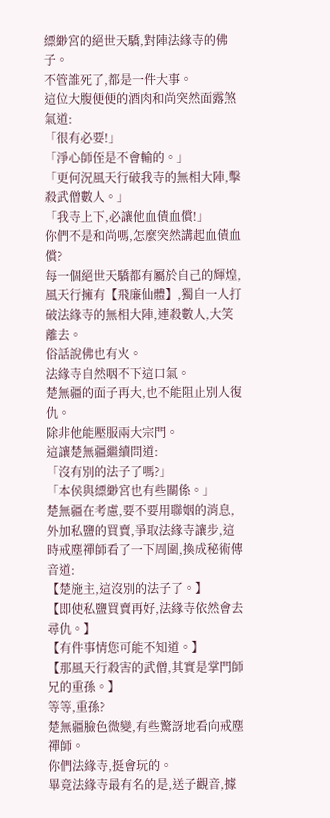縹緲宮的絕世天驕,對陣法緣寺的佛子。
不管誰死了,都是一件大事。
這位大腹便便的酒肉和尚突然面露煞氣道:
「很有必要!」
「淨心師侄是不會輸的。」
「更何況風天行破我寺的無相大陣,擊殺武僧數人。」
「我寺上下,必讓他血債血償!」
你們不是和尚嗎,怎麼突然講起血債血償?
每一個絕世天驕都有屬於自己的輝煌,風天行擁有【飛廉仙體】,獨自一人打破法緣寺的無相大陣,連殺數人,大笑離去。
俗話說佛也有火。
法緣寺自然咽不下這口氣。
楚無疆的面子再大,也不能阻止別人復仇。
除非他能壓服兩大宗門。
這讓楚無疆繼續問道:
「沒有別的法子了嗎?」
「本侯與縹緲宮也有些關係。」
楚無疆在考慮,要不要用聯姻的消息,外加私鹽的買賣,爭取法緣寺讓步,這時戒塵禪師看了一下周圍,換成秘術傳音道:
【楚施主,這沒別的法子了。】
【即使私鹽買賣再好,法緣寺依然會去尋仇。】
【有件事情您可能不知道。】
【那風天行殺害的武僧,其實是掌門師兄的重孫。】
等等,重孫?
楚無疆臉色微變,有些驚訝地看向戒塵禪師。
你們法緣寺,挺會玩的。
畢竟法緣寺最有名的是,送子觀音,據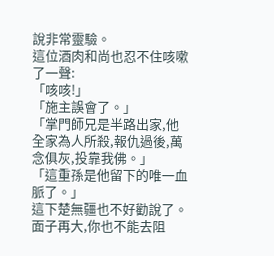說非常靈驗。
這位酒肉和尚也忍不住咳嗽了一聲:
「咳咳!」
「施主誤會了。」
「掌門師兄是半路出家,他全家為人所殺,報仇過後,萬念俱灰,投靠我佛。」
「這重孫是他留下的唯一血脈了。」
這下楚無疆也不好勸說了。
面子再大,你也不能去阻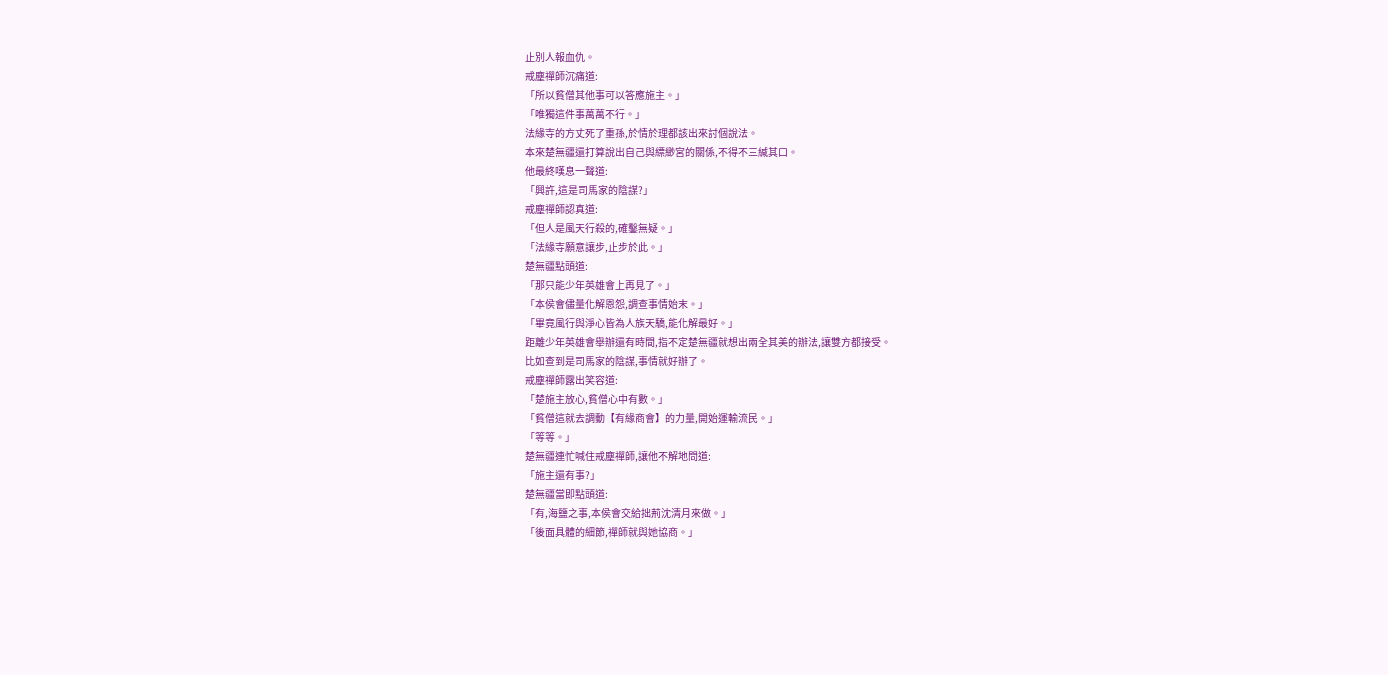止別人報血仇。
戒塵禪師沉痛道:
「所以貧僧其他事可以答應施主。」
「唯獨這件事萬萬不行。」
法緣寺的方丈死了重孫,於情於理都該出來討個說法。
本來楚無疆還打算說出自己與縹緲宮的關係,不得不三緘其口。
他最終嘆息一聲道:
「興許,這是司馬家的陰謀?」
戒塵禪師認真道:
「但人是風天行殺的,確鑿無疑。」
「法緣寺願意讓步,止步於此。」
楚無疆點頭道:
「那只能少年英雄會上再見了。」
「本侯會儘量化解恩怨,調查事情始末。」
「畢竟風行與淨心皆為人族天驕,能化解最好。」
距離少年英雄會舉辦還有時間,指不定楚無疆就想出兩全其美的辦法,讓雙方都接受。
比如查到是司馬家的陰謀,事情就好辦了。
戒塵禪師露出笑容道:
「楚施主放心,貧僧心中有數。」
「貧僧這就去調動【有緣商會】的力量,開始運輸流民。」
「等等。」
楚無疆連忙喊住戒塵禪師,讓他不解地問道:
「施主還有事?」
楚無疆當即點頭道:
「有,海鹽之事,本侯會交給拙荊沈清月來做。」
「後面具體的細節,禪師就與她協商。」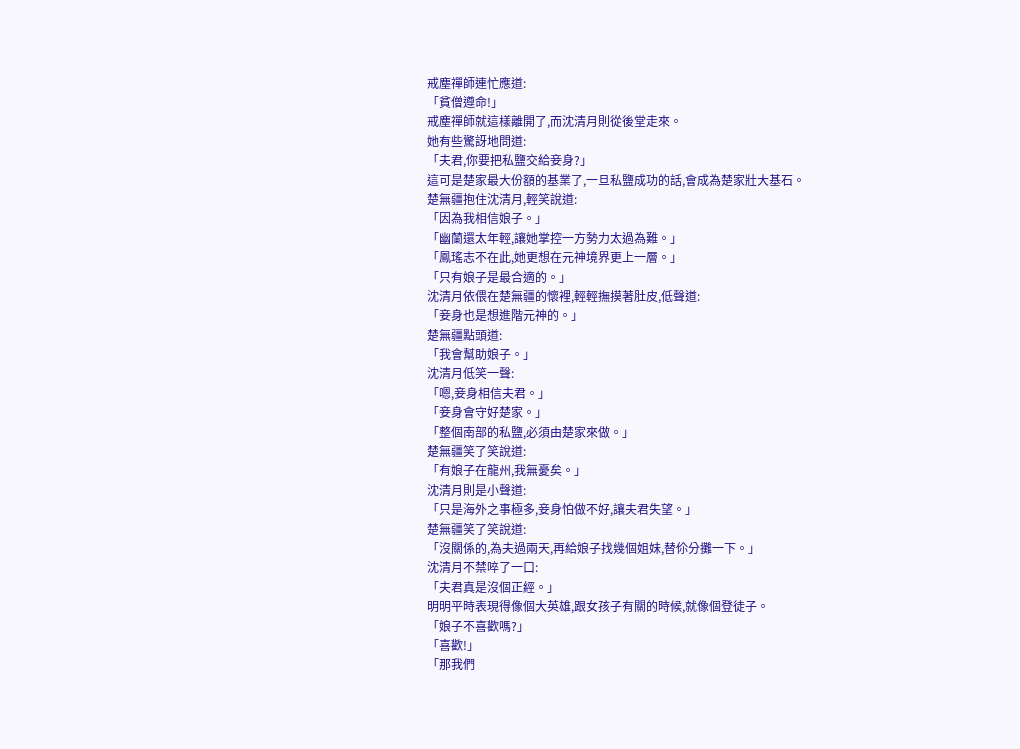戒塵禪師連忙應道:
「貧僧遵命!」
戒塵禪師就這樣離開了,而沈清月則從後堂走來。
她有些驚訝地問道:
「夫君,你要把私鹽交給妾身?」
這可是楚家最大份額的基業了,一旦私鹽成功的話,會成為楚家壯大基石。
楚無疆抱住沈清月,輕笑說道:
「因為我相信娘子。」
「幽蘭還太年輕,讓她掌控一方勢力太過為難。」
「鳳瑤志不在此,她更想在元神境界更上一層。」
「只有娘子是最合適的。」
沈清月依偎在楚無疆的懷裡,輕輕撫摸著肚皮,低聲道:
「妾身也是想進階元神的。」
楚無疆點頭道:
「我會幫助娘子。」
沈清月低笑一聲:
「嗯,妾身相信夫君。」
「妾身會守好楚家。」
「整個南部的私鹽,必須由楚家來做。」
楚無疆笑了笑說道:
「有娘子在龍州,我無憂矣。」
沈清月則是小聲道:
「只是海外之事極多,妾身怕做不好,讓夫君失望。」
楚無疆笑了笑說道:
「沒關係的,為夫過兩天,再給娘子找幾個姐妹,替伱分攤一下。」
沈清月不禁啐了一口:
「夫君真是沒個正經。」
明明平時表現得像個大英雄,跟女孩子有關的時候,就像個登徒子。
「娘子不喜歡嗎?」
「喜歡!」
「那我們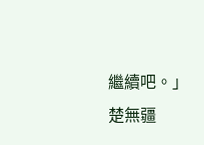繼續吧。」
楚無疆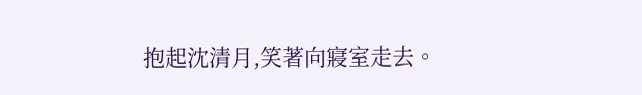抱起沈清月,笑著向寢室走去。